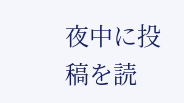夜中に投稿を読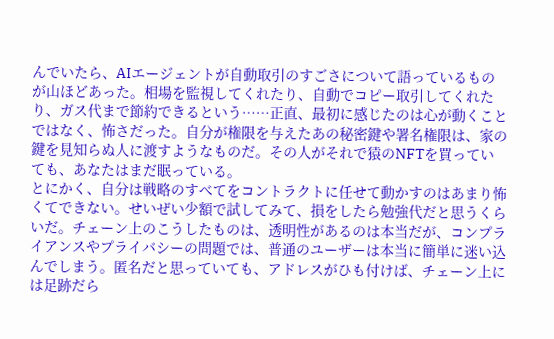んでいたら、AIエージェントが自動取引のすごさについて語っているものが山ほどあった。相場を監視してくれたり、自動でコピー取引してくれたり、ガス代まで節約できるという……正直、最初に感じたのは心が動くことではなく、怖さだった。自分が権限を与えたあの秘密鍵や署名権限は、家の鍵を見知らぬ人に渡すようなものだ。その人がそれで猿のNFTを買っていても、あなたはまだ眠っている。
とにかく、自分は戦略のすべてをコントラクトに任せて動かすのはあまり怖くてできない。せいぜい少額で試してみて、損をしたら勉強代だと思うくらいだ。チェーン上のこうしたものは、透明性があるのは本当だが、コンプライアンスやプライバシーの問題では、普通のユーザーは本当に簡単に迷い込んでしまう。匿名だと思っていても、アドレスがひも付けば、チェーン上には足跡だら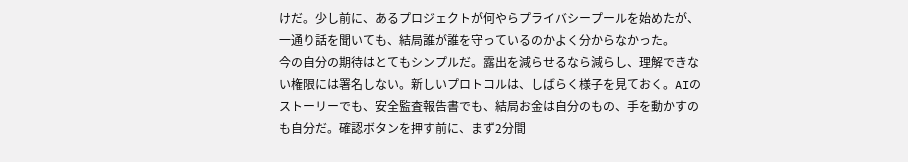けだ。少し前に、あるプロジェクトが何やらプライバシープールを始めたが、一通り話を聞いても、結局誰が誰を守っているのかよく分からなかった。
今の自分の期待はとてもシンプルだ。露出を減らせるなら減らし、理解できない権限には署名しない。新しいプロトコルは、しばらく様子を見ておく。AIのストーリーでも、安全監査報告書でも、結局お金は自分のもの、手を動かすのも自分だ。確認ボタンを押す前に、まず2分間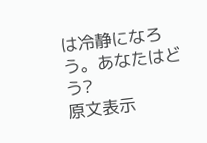は冷静になろう。あなたはどう?
原文表示